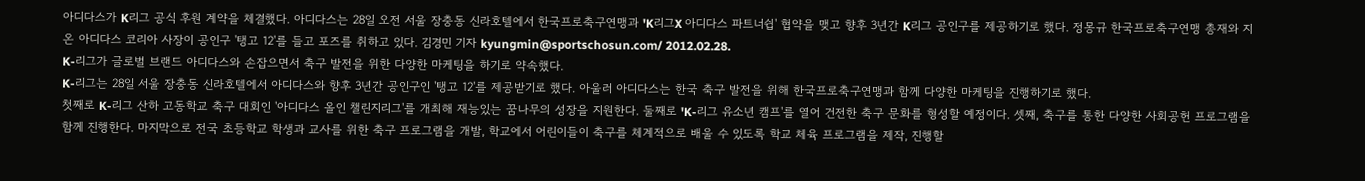아디다스가 K리그 공식 후원 계약을 체결했다. 아디다스는 28일 오전 서울 장충동 신라호텔에서 한국프로축구연맹과 'K리그X 아디다스 파트너쉽' 협약을 맺고 향후 3년간 K리그 공인구를 제공하기로 했다. 정몽규 한국프로축구연맹 총재와 지온 아디다스 코리아 사장이 공인구 '탱고 12'를 들고 포즈를 취하고 있다. 김경민 기자 kyungmin@sportschosun.com/ 2012.02.28.
K-리그가 글로벌 브랜드 아디다스와 손잡으면서 축구 발전을 위한 다양한 마케팅을 하기로 약속했다.
K-리그는 28일 서울 장충동 신라호텔에서 아디다스와 향후 3년간 공인구인 '탱고 12'를 제공받기로 했다. 아울러 아디다스는 한국 축구 발전을 위해 한국프로축구연맹과 함께 다양한 마케팅을 진행하기로 했다.
첫째로 K-리그 산하 고동학교 축구 대회인 '아디다스 올인 챌린지리그'를 개최해 재능있는 꿈나무의 성장을 지원한다. 둘째로 'K-리그 유소년 캠프'를 열어 건전한 축구 문화를 형성할 예정이다. 셋째, 축구를 통한 다양한 사회공헌 프로그램을 함께 진행한다. 마지막으로 전국 초등학교 학생과 교사를 위한 축구 프로그램을 개발, 학교에서 어린이들이 축구를 체계적으로 배울 수 있도록 학교 체육 프로그램을 제작, 진행할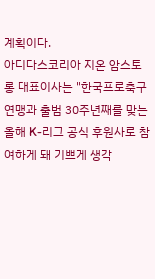계획이다.
아디다스코리아 지온 암스토롱 대표이사는 "한국프로축구연맹과 출범 30주년째를 맞는 올해 K-리그 공식 후원사로 참여하게 돼 기쁘게 생각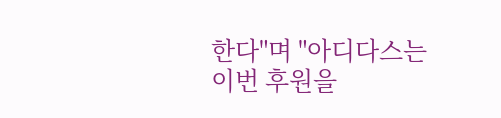한다"며 "아디다스는 이번 후원을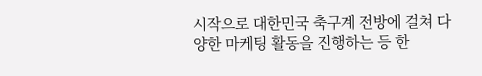시작으로 대한민국 축구계 전방에 걸쳐 다양한 마케팅 활동을 진행하는 등 한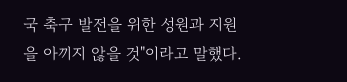국 축구 발전을 위한 성원과 지원을 아끼지 않을 것"이라고 말했다.